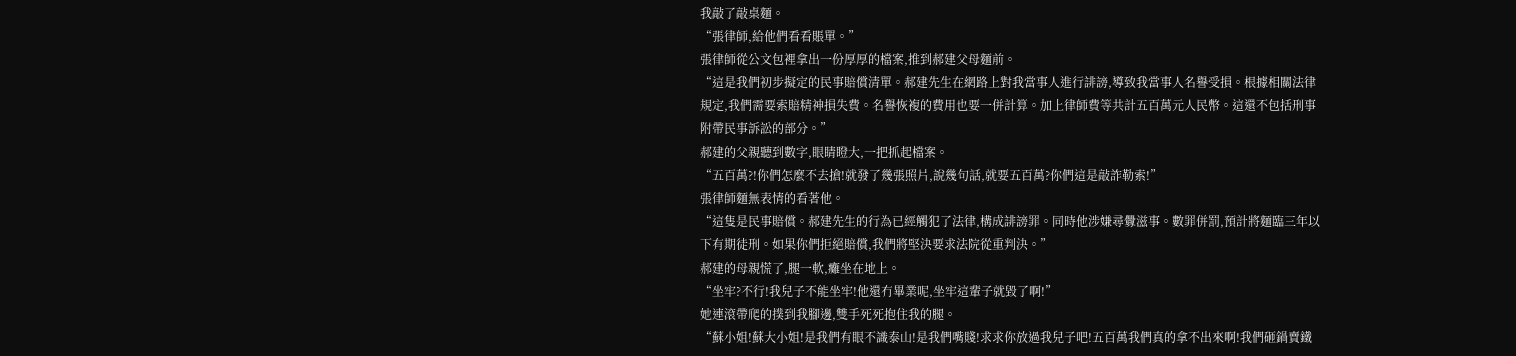我敲了敲桌麵。
“張律師,給他們看看賬單。”
張律師從公文包裡拿出一份厚厚的檔案,推到郝建父母麵前。
“這是我們初步擬定的民事賠償清單。郝建先生在網路上對我當事人進行誹謗,導致我當事人名譽受損。根據相關法律規定,我們需要索賠精神損失費。名譽恢複的費用也要一併計算。加上律師費等共計五百萬元人民幣。這還不包括刑事附帶民事訴訟的部分。”
郝建的父親聽到數字,眼睛瞪大,一把抓起檔案。
“五百萬?!你們怎麼不去搶!就發了幾張照片,說幾句話,就要五百萬?你們這是敲詐勒索!”
張律師麵無表情的看著他。
“這隻是民事賠償。郝建先生的行為已經觸犯了法律,構成誹謗罪。同時他涉嫌尋釁滋事。數罪併罰,預計將麵臨三年以下有期徒刑。如果你們拒絕賠償,我們將堅決要求法院從重判決。”
郝建的母親慌了,腿一軟,癱坐在地上。
“坐牢?不行!我兒子不能坐牢!他還冇畢業呢,坐牢這輩子就毀了啊!”
她連滾帶爬的撲到我腳邊,雙手死死抱住我的腿。
“蘇小姐!蘇大小姐!是我們有眼不識泰山!是我們嘴賤!求求你放過我兒子吧!五百萬我們真的拿不出來啊!我們砸鍋賣鐵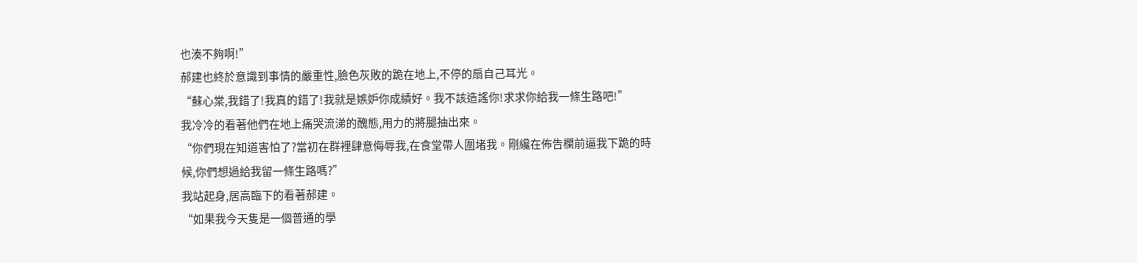也湊不夠啊!”
郝建也終於意識到事情的嚴重性,臉色灰敗的跪在地上,不停的扇自己耳光。
“蘇心棠,我錯了!我真的錯了!我就是嫉妒你成績好。我不該造謠你!求求你給我一條生路吧!”
我冷冷的看著他們在地上痛哭流涕的醜態,用力的將腿抽出來。
“你們現在知道害怕了?當初在群裡肆意侮辱我,在食堂帶人圍堵我。剛纔在佈告欄前逼我下跪的時候,你們想過給我留一條生路嗎?”
我站起身,居高臨下的看著郝建。
“如果我今天隻是一個普通的學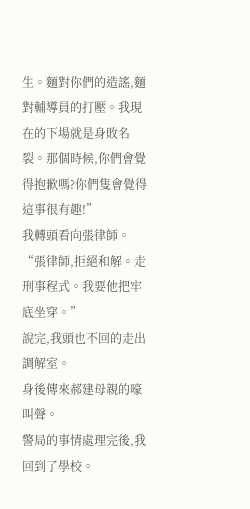生。麵對你們的造謠,麵對輔導員的打壓。我現在的下場就是身敗名裂。那個時候,你們會覺得抱歉嗎?你們隻會覺得這事很有趣!”
我轉頭看向張律師。
“張律師,拒絕和解。走刑事程式。我要他把牢底坐穿。”
說完,我頭也不回的走出調解室。
身後傳來郝建母親的嚎叫聲。
警局的事情處理完後,我回到了學校。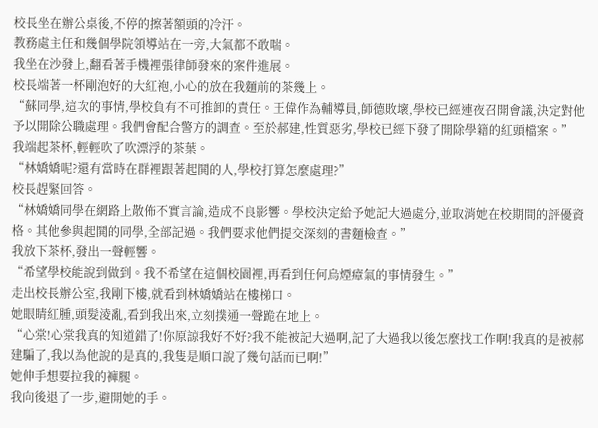校長坐在辦公桌後,不停的擦著額頭的冷汗。
教務處主任和幾個學院領導站在一旁,大氣都不敢喘。
我坐在沙發上,翻看著手機裡張律師發來的案件進展。
校長端著一杯剛泡好的大紅袍,小心的放在我麵前的茶幾上。
“蘇同學,這次的事情,學校負有不可推卸的責任。王偉作為輔導員,師德敗壞,學校已經連夜召開會議,決定對他予以開除公職處理。我們會配合警方的調查。至於郝建,性質惡劣,學校已經下發了開除學籍的紅頭檔案。”
我端起茶杯,輕輕吹了吹漂浮的茶葉。
“林嬌嬌呢?還有當時在群裡跟著起鬨的人,學校打算怎麼處理?”
校長趕緊回答。
“林嬌嬌同學在網路上散佈不實言論,造成不良影響。學校決定給予她記大過處分,並取消她在校期間的評優資格。其他參與起鬨的同學,全部記過。我們要求他們提交深刻的書麵檢查。”
我放下茶杯,發出一聲輕響。
“希望學校能說到做到。我不希望在這個校園裡,再看到任何烏煙瘴氣的事情發生。”
走出校長辦公室,我剛下樓,就看到林嬌嬌站在樓梯口。
她眼睛紅腫,頭髮淩亂,看到我出來,立刻撲通一聲跪在地上。
“心棠!心棠我真的知道錯了!你原諒我好不好?我不能被記大過啊,記了大過我以後怎麼找工作啊!我真的是被郝建騙了,我以為他說的是真的,我隻是順口說了幾句話而已啊!”
她伸手想要拉我的褲腿。
我向後退了一步,避開她的手。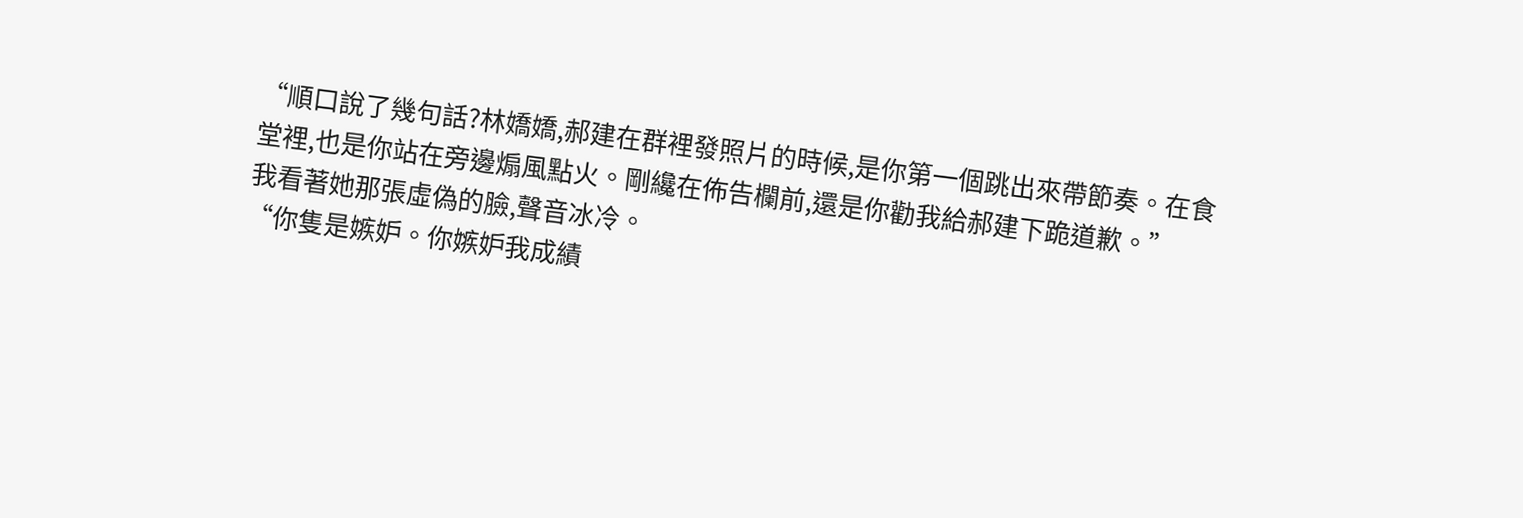“順口說了幾句話?林嬌嬌,郝建在群裡發照片的時候,是你第一個跳出來帶節奏。在食堂裡,也是你站在旁邊煽風點火。剛纔在佈告欄前,還是你勸我給郝建下跪道歉。”
我看著她那張虛偽的臉,聲音冰冷。
“你隻是嫉妒。你嫉妒我成績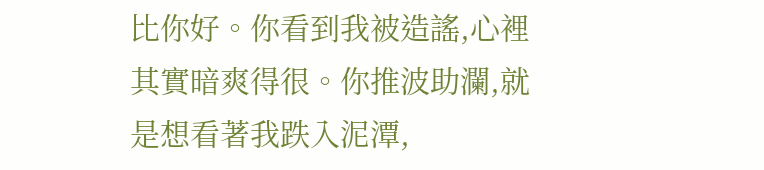比你好。你看到我被造謠,心裡其實暗爽得很。你推波助瀾,就是想看著我跌入泥潭,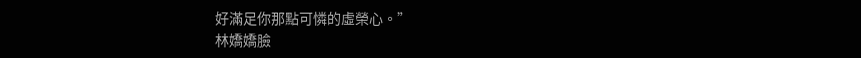好滿足你那點可憐的虛榮心。”
林嬌嬌臉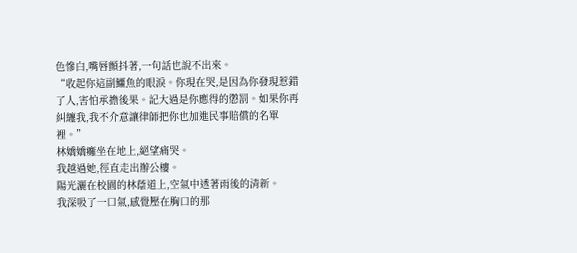色慘白,嘴唇顫抖著,一句話也說不出來。
“收起你這副鱷魚的眼淚。你現在哭,是因為你發現惹錯了人,害怕承擔後果。記大過是你應得的懲罰。如果你再糾纏我,我不介意讓律師把你也加進民事賠償的名單裡。”
林嬌嬌癱坐在地上,絕望痛哭。
我越過她,徑直走出辦公樓。
陽光灑在校園的林蔭道上,空氣中透著雨後的清新。
我深吸了一口氣,感覺壓在胸口的那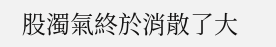股濁氣終於消散了大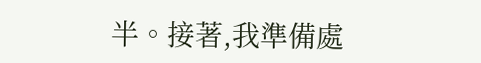半。接著,我準備處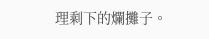理剩下的爛攤子。